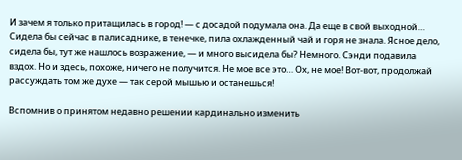И зачем я только притащилась в город! — с досадой подумала она. Да еще в свой выходной… Сидела бы сейчас в палисаднике, в тенечке, пила охлажденный чай и горя не знала. Ясное дело, сидела бы, тут же нашлось возражение, — и много высидела бы? Немного. Сэнди подавила вздох. Но и здесь, похоже, ничего не получится. Не мое все это… Ох, не мое! Вот-вот, продолжай рассуждать том же духе — так серой мышью и останешься!

Вспомнив о принятом недавно решении кардинально изменить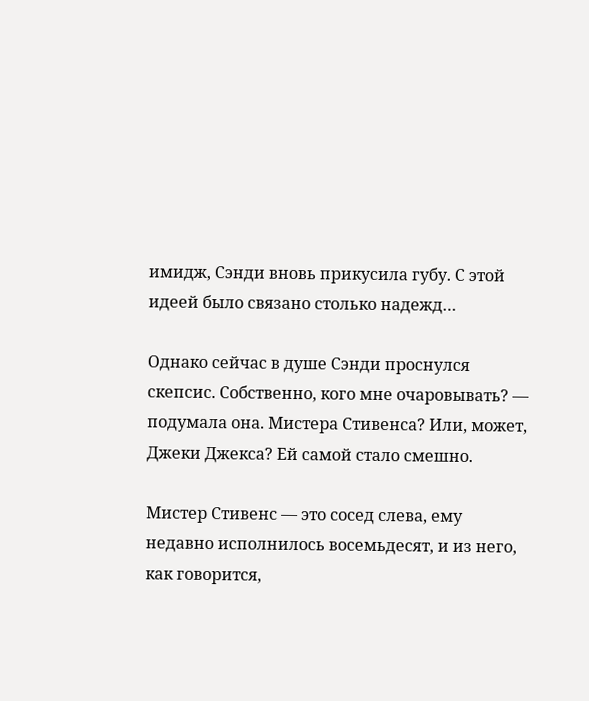имидж, Сэнди вновь прикусила губу. С этой идеей было связано столько надежд…

Однако сейчас в душе Сэнди проснулся скепсис. Собственно, кого мне очаровывать? — подумала она. Мистера Стивенса? Или, может, Джеки Джекса? Ей самой стало смешно.

Мистер Стивенс — это сосед слева, ему недавно исполнилось восемьдесят, и из него, как говорится,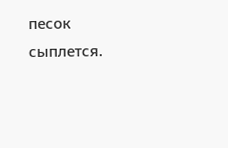песок сыплется.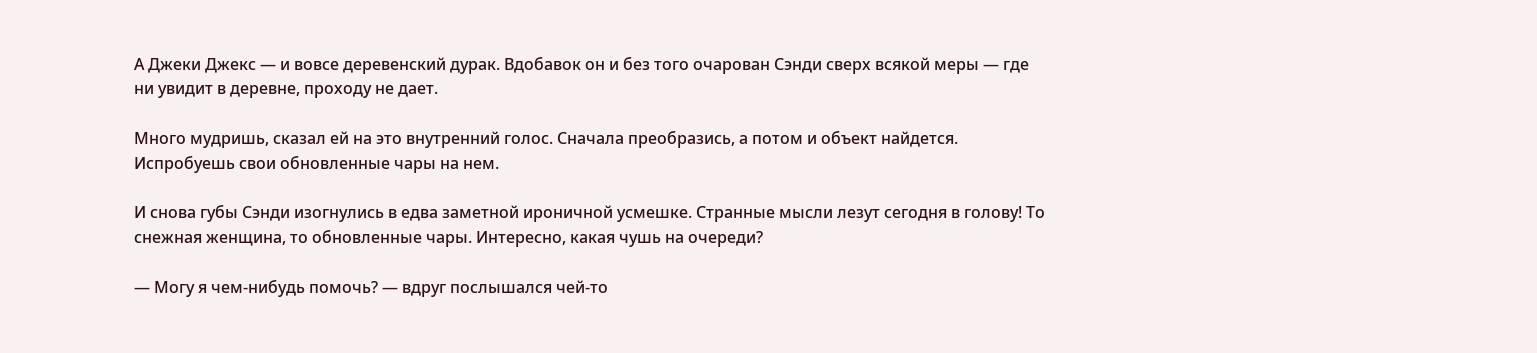А Джеки Джекс — и вовсе деревенский дурак. Вдобавок он и без того очарован Сэнди сверх всякой меры — где ни увидит в деревне, проходу не дает.

Много мудришь, сказал ей на это внутренний голос. Сначала преобразись, а потом и объект найдется. Испробуешь свои обновленные чары на нем.

И снова губы Сэнди изогнулись в едва заметной ироничной усмешке. Странные мысли лезут сегодня в голову! То снежная женщина, то обновленные чары. Интересно, какая чушь на очереди?

— Могу я чем-нибудь помочь? — вдруг послышался чей-то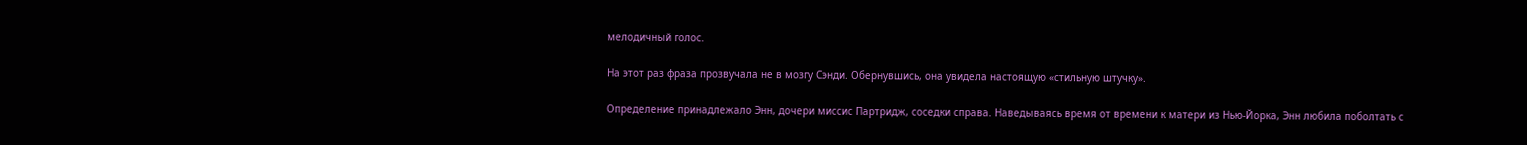мелодичный голос.

На этот раз фраза прозвучала не в мозгу Сэнди. Обернувшись, она увидела настоящую «стильную штучку».

Определение принадлежало Энн, дочери миссис Партридж, соседки справа. Наведываясь время от времени к матери из Нью-Йорка, Энн любила поболтать с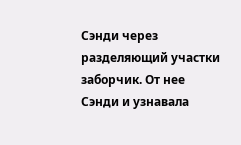Сэнди через разделяющий участки заборчик. От нее Сэнди и узнавала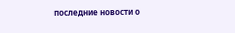последние новости о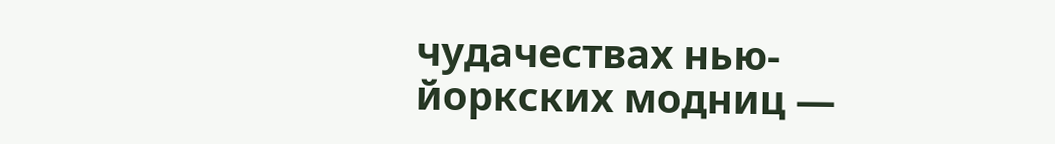чудачествах нью-йоркских модниц —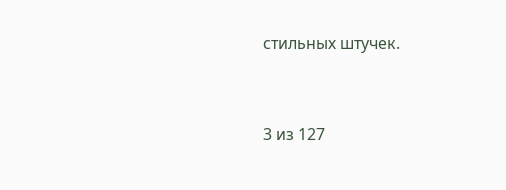стильных штучек.



3 из 127